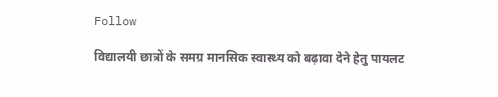Follow

विद्यालयी छात्रों के समग्र मानसिक स्वास्थ्य को बढ़ावा देने हेतु पायलट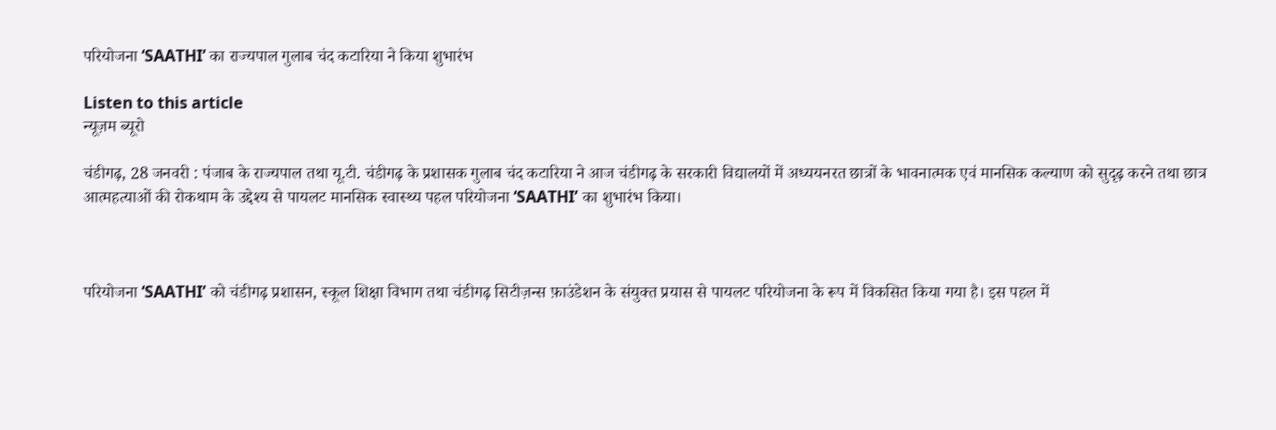परियोजना ‘SAATHI’ का राज्यपाल गुलाब चंद कटारिया ने किया शुभारंभ

Listen to this article
न्यूज़म ब्यूरो

चंडीगढ़, 28 जनवरी : पंजाब के राज्यपाल तथा यू.टी. चंडीगढ़ के प्रशासक गुलाब चंद कटारिया ने आज चंडीगढ़ के सरकारी विद्यालयों में अध्ययनरत छात्रों के भावनात्मक एवं मानसिक कल्याण को सुदृढ़ करने तथा छात्र आत्महत्याओं की रोकथाम के उद्देश्य से पायलट मानसिक स्वास्थ्य पहल परियोजना ‘SAATHI’ का शुभारंभ किया।



परियोजना ‘SAATHI’ को चंडीगढ़ प्रशासन, स्कूल शिक्षा विभाग तथा चंडीगढ़ सिटीज़न्स फ़ाउंडेशन के संयुक्त प्रयास से पायलट परियोजना के रूप में विकसित किया गया है। इस पहल में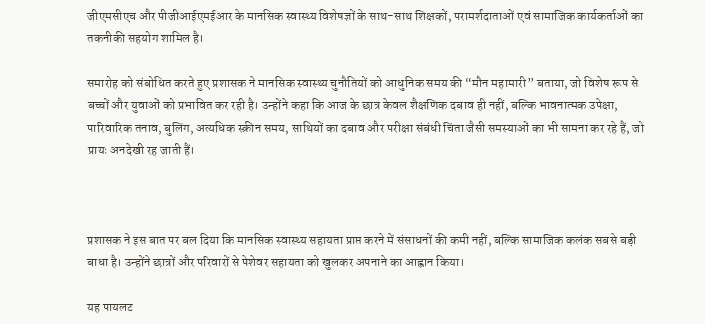जीएमसीएच और पीजीआईएमईआर के मानसिक स्वास्थ्य विशेषज्ञों के साथ-साथ शिक्षकों, परामर्शदाताओं एवं सामाजिक कार्यकर्ताओं का तकनीकी सहयोग शामिल है।

समारोह को संबोधित करते हुए प्रशासक ने मानसिक स्वास्थ्य चुनौतियों को आधुनिक समय की “मौन महामारी” बताया, जो विशेष रूप से बच्चों और युवाओं को प्रभावित कर रही है। उन्होंने कहा कि आज के छात्र केवल शैक्षणिक दबाव ही नहीं, बल्कि भावनात्मक उपेक्षा, पारिवारिक तनाव, बुलिंग, अत्यधिक स्क्रीन समय, साथियों का दबाव और परीक्षा संबंधी चिंता जैसी समस्याओं का भी सामना कर रहे हैं, जो प्रायः अनदेखी रह जाती हैं।



प्रशासक ने इस बात पर बल दिया कि मानसिक स्वास्थ्य सहायता प्राप्त करने में संसाधनों की कमी नहीं, बल्कि सामाजिक कलंक सबसे बड़ी बाधा है। उन्होंने छात्रों और परिवारों से पेशेवर सहायता को खुलकर अपनाने का आह्वान किया।

यह पायलट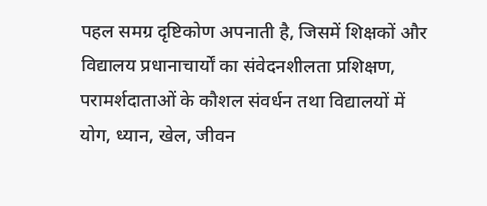पहल समग्र दृष्टिकोण अपनाती है, जिसमें शिक्षकों और विद्यालय प्रधानाचार्यों का संवेदनशीलता प्रशिक्षण, परामर्शदाताओं के कौशल संवर्धन तथा विद्यालयों में योग, ध्यान, खेल, जीवन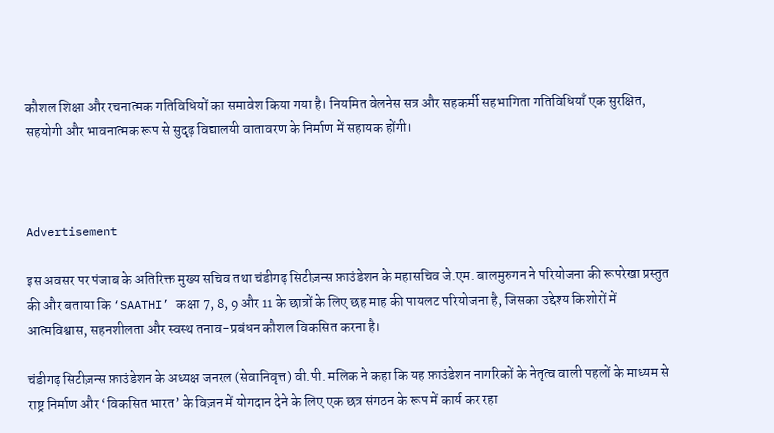कौशल शिक्षा और रचनात्मक गतिविधियों का समावेश किया गया है। नियमित वेलनेस सत्र और सहकर्मी सहभागिता गतिविधियाँ एक सुरक्षित, सहयोगी और भावनात्मक रूप से सुदृढ़ विद्यालयी वातावरण के निर्माण में सहायक होंगी।



Advertisement

इस अवसर पर पंजाब के अतिरिक्त मुख्य सचिव तथा चंडीगढ़ सिटीज़न्स फ़ाउंडेशन के महासचिव जे.एम. बालमुरुगन ने परियोजना की रूपरेखा प्रस्तुत की और बताया कि ‘SAATHI’ कक्षा 7, 8, 9 और 11 के छात्रों के लिए छह माह की पायलट परियोजना है, जिसका उद्देश्य किशोरों में आत्मविश्वास, सहनशीलता और स्वस्थ तनाव-प्रबंधन कौशल विकसित करना है।

चंडीगढ़ सिटीज़न्स फ़ाउंडेशन के अध्यक्ष जनरल (सेवानिवृत्त) वी.पी. मलिक ने कहा कि यह फ़ाउंडेशन नागरिकों के नेतृत्व वाली पहलों के माध्यम से राष्ट्र निर्माण और ‘विकसित भारत’ के विज़न में योगदान देने के लिए एक छत्र संगठन के रूप में कार्य कर रहा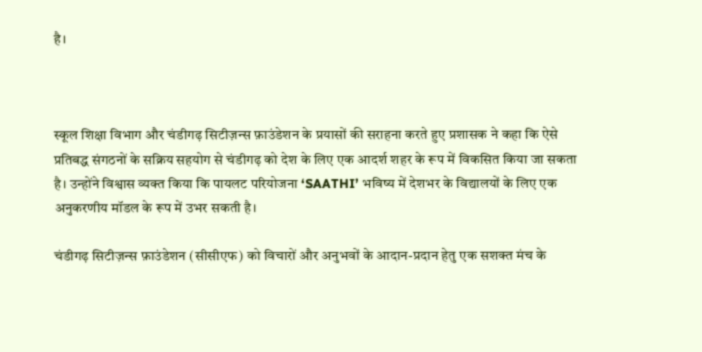है।



स्कूल शिक्षा विभाग और चंडीगढ़ सिटीज़न्स फ़ाउंडेशन के प्रयासों की सराहना करते हुए प्रशासक ने कहा कि ऐसे प्रतिबद्ध संगठनों के सक्रिय सहयोग से चंडीगढ़ को देश के लिए एक आदर्श शहर के रूप में विकसित किया जा सकता है। उन्होंने विश्वास व्यक्त किया कि पायलट परियोजना ‘SAATHI’ भविष्य में देशभर के विद्यालयों के लिए एक अनुकरणीय मॉडल के रूप में उभर सकती है।

चंडीगढ़ सिटीज़न्स फ़ाउंडेशन (सीसीएफ) को विचारों और अनुभवों के आदान-प्रदान हेतु एक सशक्त मंच के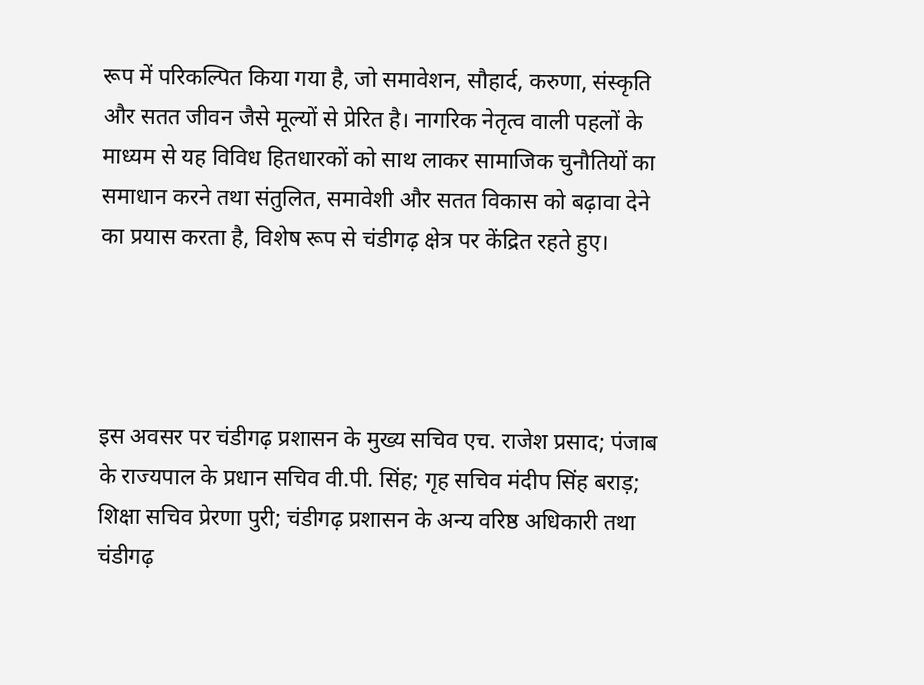रूप में परिकल्पित किया गया है, जो समावेशन, सौहार्द, करुणा, संस्कृति और सतत जीवन जैसे मूल्यों से प्रेरित है। नागरिक नेतृत्व वाली पहलों के माध्यम से यह विविध हितधारकों को साथ लाकर सामाजिक चुनौतियों का समाधान करने तथा संतुलित, समावेशी और सतत विकास को बढ़ावा देने का प्रयास करता है, विशेष रूप से चंडीगढ़ क्षेत्र पर केंद्रित रहते हुए।




इस अवसर पर चंडीगढ़ प्रशासन के मुख्य सचिव एच. राजेश प्रसाद; पंजाब के राज्यपाल के प्रधान सचिव वी.पी. सिंह; गृह सचिव मंदीप सिंह बराड़; शिक्षा सचिव प्रेरणा पुरी; चंडीगढ़ प्रशासन के अन्य वरिष्ठ अधिकारी तथा चंडीगढ़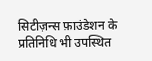सिटीज़न्स फ़ाउंडेशन के प्रतिनिधि भी उपस्थित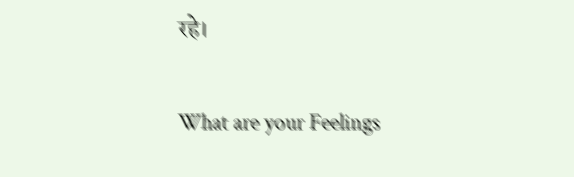रहे।

What are your Feelings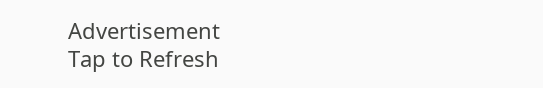Advertisement
Tap to Refresh